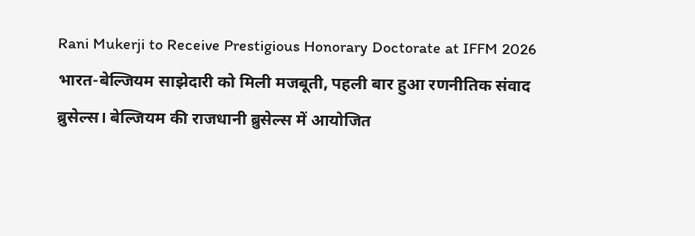Rani Mukerji to Receive Prestigious Honorary Doctorate at IFFM 2026
भारत-बेल्जियम साझेदारी को मिली मजबूती, पहली बार हुआ रणनीतिक संवाद
ब्रुसेल्स। बेल्जियम की राजधानी ब्रुसेल्स में आयोजित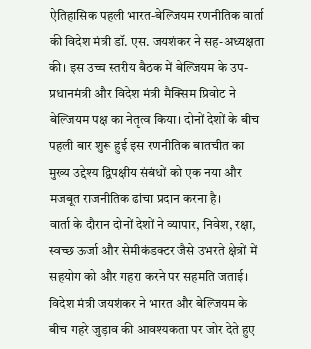ऐतिहासिक पहली भारत-बेल्जियम रणनीतिक वार्ता की विदेश मंत्री डॉ. एस. जयशंकर ने सह-अध्यक्षता की। इस उच्च स्तरीय बैठक में बेल्जियम के उप-प्रधानमंत्री और विदेश मंत्री मैक्सिम प्रिवोट ने बेल्जियम पक्ष का नेतृत्व किया। दोनों देशों के बीच पहली बार शुरू हुई इस रणनीतिक बातचीत का मुख्य उद्देश्य द्विपक्षीय संबंधों को एक नया और मजबूत राजनीतिक ढांचा प्रदान करना है।
वार्ता के दौरान दोनों देशों ने व्यापार, निवेश, रक्षा, स्वच्छ ऊर्जा और सेमीकंडक्टर जैसे उभरते क्षेत्रों में सहयोग को और गहरा करने पर सहमति जताई। विदेश मंत्री जयशंकर ने भारत और बेल्जियम के बीच गहरे जुड़ाव की आवश्यकता पर जोर देते हुए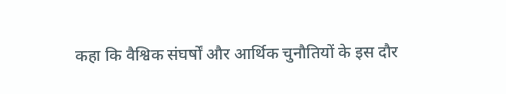कहा कि वैश्विक संघर्षों और आर्थिक चुनौतियों के इस दौर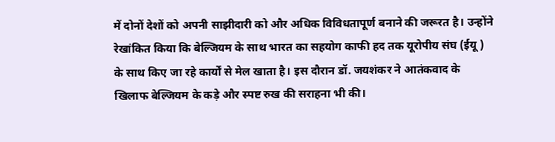में दोनों देशों को अपनी साझीदारी को और अधिक विविधतापूर्ण बनाने की जरूरत है। उन्होंने रेखांकित किया कि बेल्जियम के साथ भारत का सहयोग काफी हद तक यूरोपीय संघ (ईयू) के साथ किए जा रहे कार्यों से मेल खाता है। इस दौरान डॉ. जयशंकर ने आतंकवाद के खिलाफ बेल्जियम के कड़े और स्पष्ट रुख की सराहना भी की।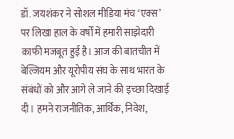डॉ. जयशंकर ने सोशल मीडिया मंच ‘एक्स’ पर लिखा हाल के वर्षों में हमारी साझेदारी काफी मजबूत हुई है। आज की बातचीत में बेल्जियम और यूरोपीय संघ के साथ भारत के संबंधों को और आगे ले जाने की इच्छा दिखाई दी। हमने राजनीतिक, आर्थिक, निवेश,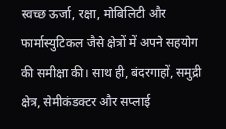स्वच्छ ऊर्जा, रक्षा, मोबिलिटी और फार्मास्युटिकल जैसे क्षेत्रों में अपने सहयोग की समीक्षा की। साथ ही, बंदरगाहों, समुद्री क्षेत्र, सेमीकंडक्टर और सप्लाई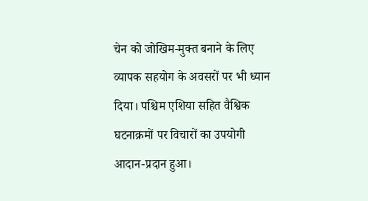चेन को जोखिम-मुक्त बनाने के लिए व्यापक सहयोग के अवसरों पर भी ध्यान दिया। पश्चिम एशिया सहित वैश्विक घटनाक्रमों पर विचारों का उपयोगी आदान-प्रदान हुआ।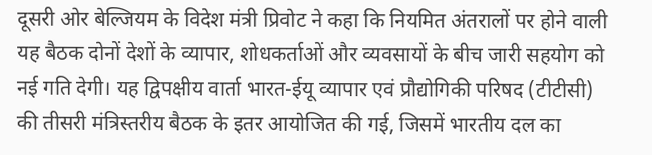दूसरी ओर बेल्जियम के विदेश मंत्री प्रिवोट ने कहा कि नियमित अंतरालों पर होने वाली यह बैठक दोनों देशों के व्यापार, शोधकर्ताओं और व्यवसायों के बीच जारी सहयोग को नई गति देगी। यह द्विपक्षीय वार्ता भारत-ईयू व्यापार एवं प्रौद्योगिकी परिषद (टीटीसी) की तीसरी मंत्रिस्तरीय बैठक के इतर आयोजित की गई, जिसमें भारतीय दल का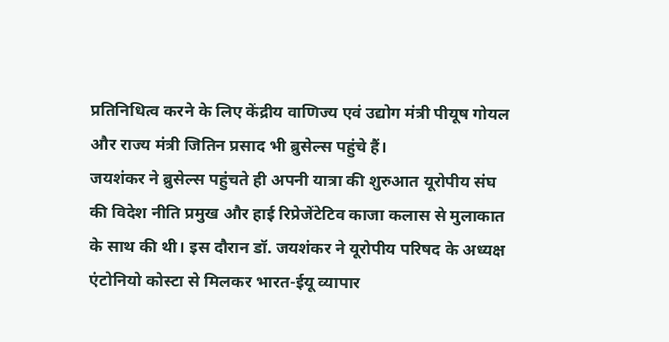प्रतिनिधित्व करने के लिए केंद्रीय वाणिज्य एवं उद्योग मंत्री पीयूष गोयल और राज्य मंत्री जितिन प्रसाद भी ब्रुसेल्स पहुंचे हैं।
जयशंकर ने ब्रुसेल्स पहुंचते ही अपनी यात्रा की शुरुआत यूरोपीय संघ की विदेश नीति प्रमुख और हाई रिप्रेजेंटेटिव काजा कलास से मुलाकात के साथ की थी। इस दौरान डॉ. जयशंकर ने यूरोपीय परिषद के अध्यक्ष एंटोनियो कोस्टा से मिलकर भारत-ईयू व्यापार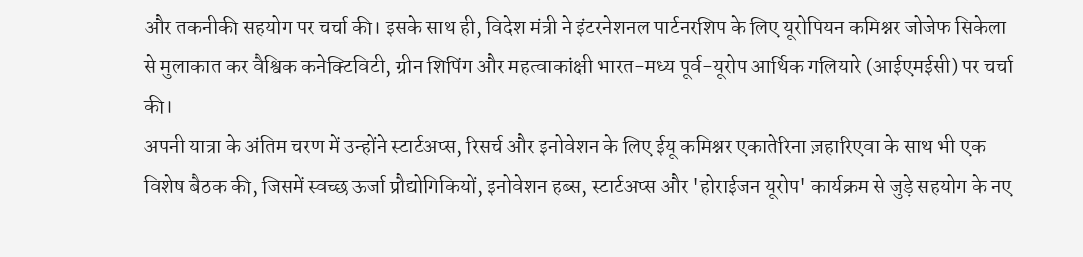और तकनीकी सहयोग पर चर्चा की। इसके साथ ही, विदेश मंत्री ने इंटरनेशनल पार्टनरशिप के लिए यूरोपियन कमिश्नर जोजेफ सिकेला से मुलाकात कर वैश्विक कनेक्टिविटी, ग्रीन शिपिंग और महत्वाकांक्षी भारत-मध्य पूर्व-यूरोप आर्थिक गलियारे (आईएमईसी) पर चर्चा की।
अपनी यात्रा के अंतिम चरण में उन्होंने स्टार्टअप्स, रिसर्च और इनोवेशन के लिए ईयू कमिश्नर एकातेरिना ज़हारिएवा के साथ भी एक विशेष बैठक की, जिसमें स्वच्छ ऊर्जा प्रौद्योगिकियों, इनोवेशन हब्स, स्टार्टअप्स और 'होराईजन यूरोप' कार्यक्रम से जुड़े सहयोग के नए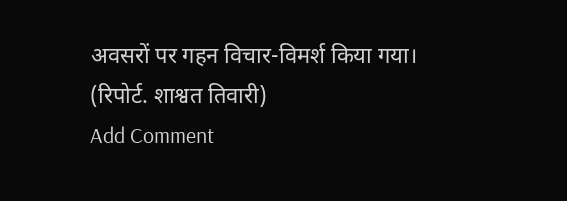अवसरों पर गहन विचार-विमर्श किया गया।
(रिपोर्ट. शाश्वत तिवारी)
Add Comment